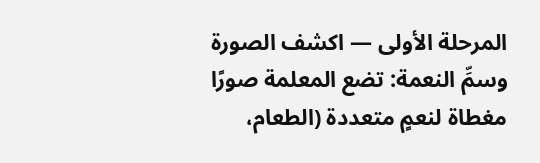المرحلة الأولى — اكشف الصورة وسمِّ النعمة: تضع المعلمة صورًا مغطاة لنعمٍ متعددة (الطعام،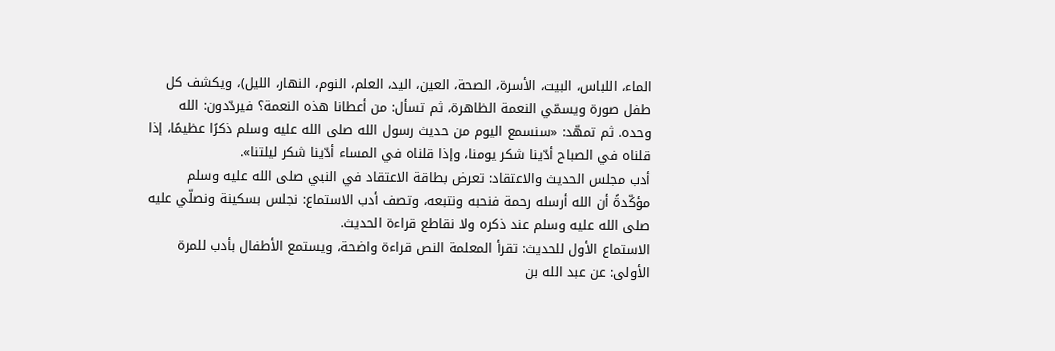الماء، اللباس، البيت، الأسرة، الصحة، العين، اليد، العلم، النوم، النهار، الليل)، ويكشف كل طفل صورة ويسمّي النعمة الظاهرة، ثم تسأل: من أعطانا هذه النعمة؟ فيردّدون: الله وحده. ثم تمهّد: «سنسمع اليوم من حديث رسول الله صلى الله عليه وسلم ذكرًا عظيمًا، إذا قلناه في الصباح أدّينا شكر يومنا، وإذا قلناه في المساء أدّينا شكر ليلتنا».
أدب مجلس الحديث والاعتقاد: تعرض بطاقة الاعتقاد في النبي صلى الله عليه وسلم مؤكّدةً أن الله أرسله رحمة فنحبه ونتبعه، وتصف أدب الاستماع: نجلس بسكينة ونصلّي عليه صلى الله عليه وسلم عند ذكره ولا نقاطع قراءة الحديث.
الاستماع الأول للحديث: تقرأ المعلمة النص قراءة واضحة، ويستمع الأطفال بأدب للمرة الأولى: عن عبد الله بن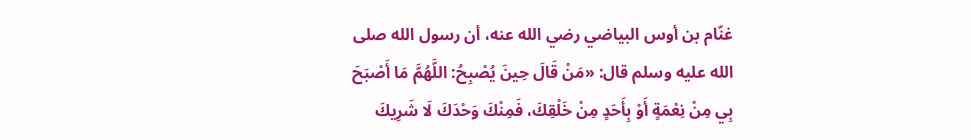غنّام بن أوس البياضي رضي الله عنه، أن رسول الله صلى الله عليه وسلم قال: «مَنْ قَالَ حِينَ يُصْبِحُ: اللَّهُمَّ مَا أَصْبَحَ بِي مِنْ نِعْمَةٍ أَوْ بِأَحَدٍ مِنْ خَلْقِكَ، فَمِنْكَ وَحْدَكَ لَا شَرِيكَ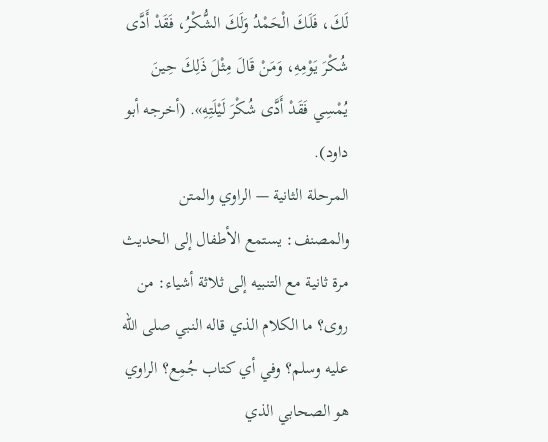لَكَ، فَلَكَ الْحَمْدُ وَلَكَ الشُّكْرُ، فَقَدْ أَدَّى شُكْرَ يَوْمِهِ، وَمَنْ قَالَ مِثْلَ ذَلِكَ حِينَ يُمْسِي فَقَدْ أَدَّى شُكْرَ لَيْلَتِهِ». (أخرجه أبو داود).
المرحلة الثانية — الراوي والمتن والمصنف: يستمع الأطفال إلى الحديث مرة ثانية مع التنبيه إلى ثلاثة أشياء: من روى؟ ما الكلام الذي قاله النبي صلى الله عليه وسلم؟ وفي أي كتاب جُمِع؟ الراوي هو الصحابي الذي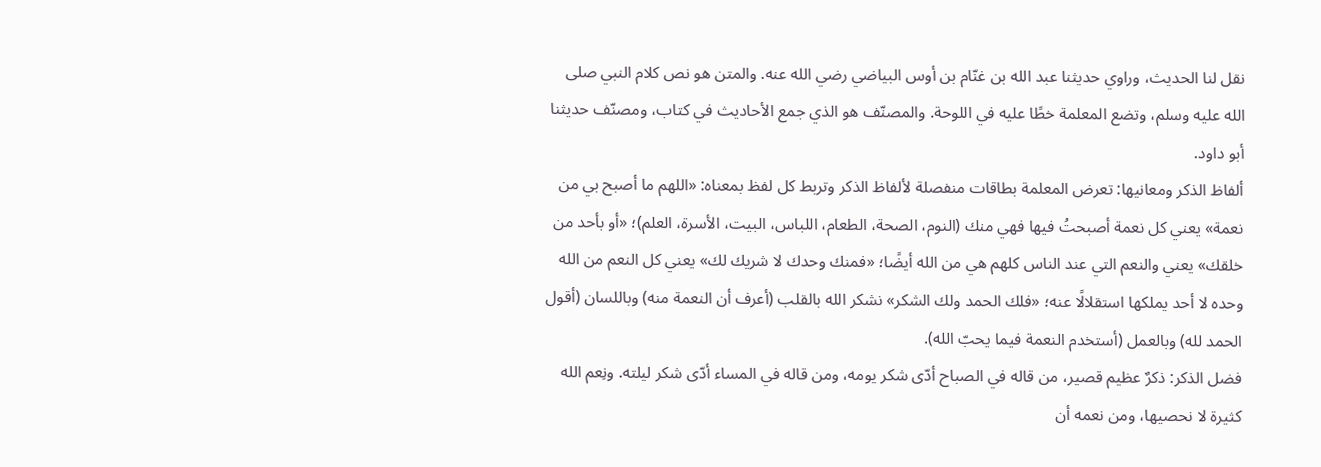نقل لنا الحديث، وراوي حديثنا عبد الله بن غنّام بن أوس البياضي رضي الله عنه. والمتن هو نص كلام النبي صلى الله عليه وسلم، وتضع المعلمة خطًا عليه في اللوحة. والمصنّف هو الذي جمع الأحاديث في كتاب، ومصنّف حديثنا أبو داود.
ألفاظ الذكر ومعانيها: تعرض المعلمة بطاقات منفصلة لألفاظ الذكر وتربط كل لفظ بمعناه: «اللهم ما أصبح بي من نعمة» يعني كل نعمة أصبحتُ فيها فهي منك (النوم، الصحة، الطعام، اللباس، البيت، الأسرة، العلم)؛ «أو بأحد من خلقك» يعني والنعم التي عند الناس كلهم هي من الله أيضًا؛ «فمنك وحدك لا شريك لك» يعني كل النعم من الله وحده لا أحد يملكها استقلالًا عنه؛ «فلك الحمد ولك الشكر» نشكر الله بالقلب (أعرف أن النعمة منه) وباللسان (أقول الحمد لله) وبالعمل (أستخدم النعمة فيما يحبّ الله).
فضل الذكر: ذكرٌ عظيم قصير، من قاله في الصباح أدّى شكر يومه، ومن قاله في المساء أدّى شكر ليلته. ونِعم الله كثيرة لا نحصيها، ومن نعمه أن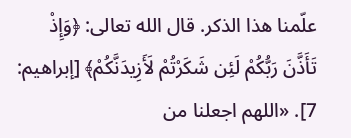علّمنا هذا الذكر. قال الله تعالى: ﴿وَإِذْ تَأَذَّنَ رَبُّكُمْ لَئِن شَكَرْتُمْ لَأَزِيدَنَّكُمْ﴾ [إبراهيم: 7]. «اللهم اجعلنا من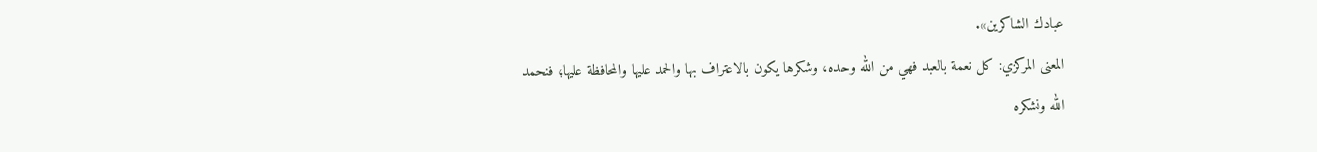عبادك الشاكرين».
المعنى المركزي: كل نعمة بالعبد فهي من الله وحده، وشكرها يكون بالاعتراف بها والحمد عليها والمحافظة عليها؛ فنحمد الله ونشكره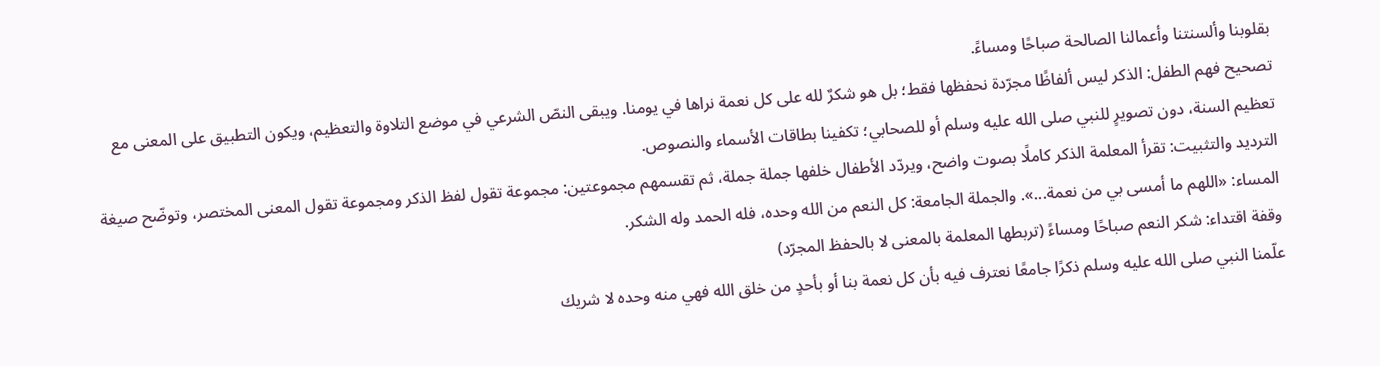بقلوبنا وألسنتنا وأعمالنا الصالحة صباحًا ومساءً.
تصحيح فهم الطفل: الذكر ليس ألفاظًا مجرّدة نحفظها فقط؛ بل هو شكرٌ لله على كل نعمة نراها في يومنا. ويبقى النصّ الشرعي في موضع التلاوة والتعظيم، ويكون التطبيق على المعنى مع تعظيم السنة، دون تصويرٍ للنبي صلى الله عليه وسلم أو للصحابي؛ تكفينا بطاقات الأسماء والنصوص.
الترديد والتثبيت: تقرأ المعلمة الذكر كاملًا بصوت واضح، ويردّد الأطفال خلفها جملة جملة، ثم تقسمهم مجموعتين: مجموعة تقول لفظ الذكر ومجموعة تقول المعنى المختصر، وتوضّح صيغة المساء: «اللهم ما أمسى بي من نعمة...». والجملة الجامعة: كل النعم من الله وحده، فله الحمد وله الشكر.
وقفة اقتداء: شكر النعم صباحًا ومساءً (تربطها المعلمة بالمعنى لا بالحفظ المجرّد)
علّمنا النبي صلى الله عليه وسلم ذكرًا جامعًا نعترف فيه بأن كل نعمة بنا أو بأحدٍ من خلق الله فهي منه وحده لا شريك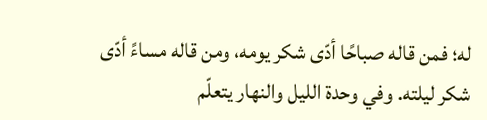له؛ فمن قاله صباحًا أدّى شكر يومه، ومن قاله مساءً أدّى شكر ليلته. وفي وحدة الليل والنهار يتعلّم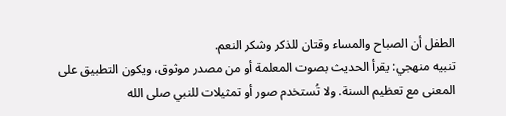الطفل أن الصباح والمساء وقتان للذكر وشكر النعم.
تنبيه منهجي: يقرأ الحديث بصوت المعلمة أو من مصدر موثوق، ويكون التطبيق على المعنى مع تعظيم السنة. ولا تُستخدم صور أو تمثيلات للنبي صلى الله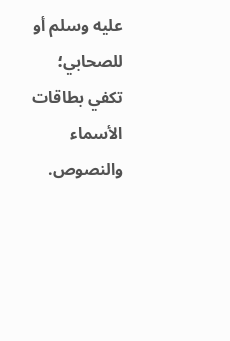عليه وسلم أو للصحابي؛ تكفي بطاقات الأسماء والنصوص.